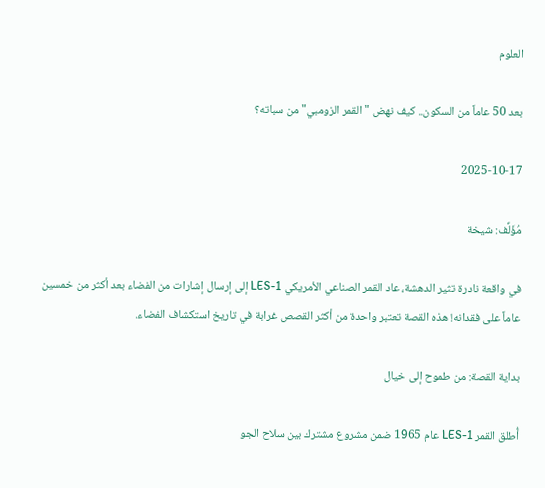العلوم

بعد 50 عاماً من السكون.. كيف نهض "القمر الزومبي" من سباته؟

2025-10-17

مُؤَلِّف: شيخة

في واقعة نادرة تثير الدهشة، عاد القمر الصناعي الأمريكي LES-1 إلى إرسال إشارات من الفضاء بعد أكثر من خمسين عاماً على فقدانه! هذه القصة تعتبر واحدة من أكثر القصص غرابة في تاريخ استكشاف الفضاء.

بداية القصة: من طموح إلى خيال

أُطلق القمر LES-1 عام 1965 ضمن مشروع مشترك بين سلاح الجو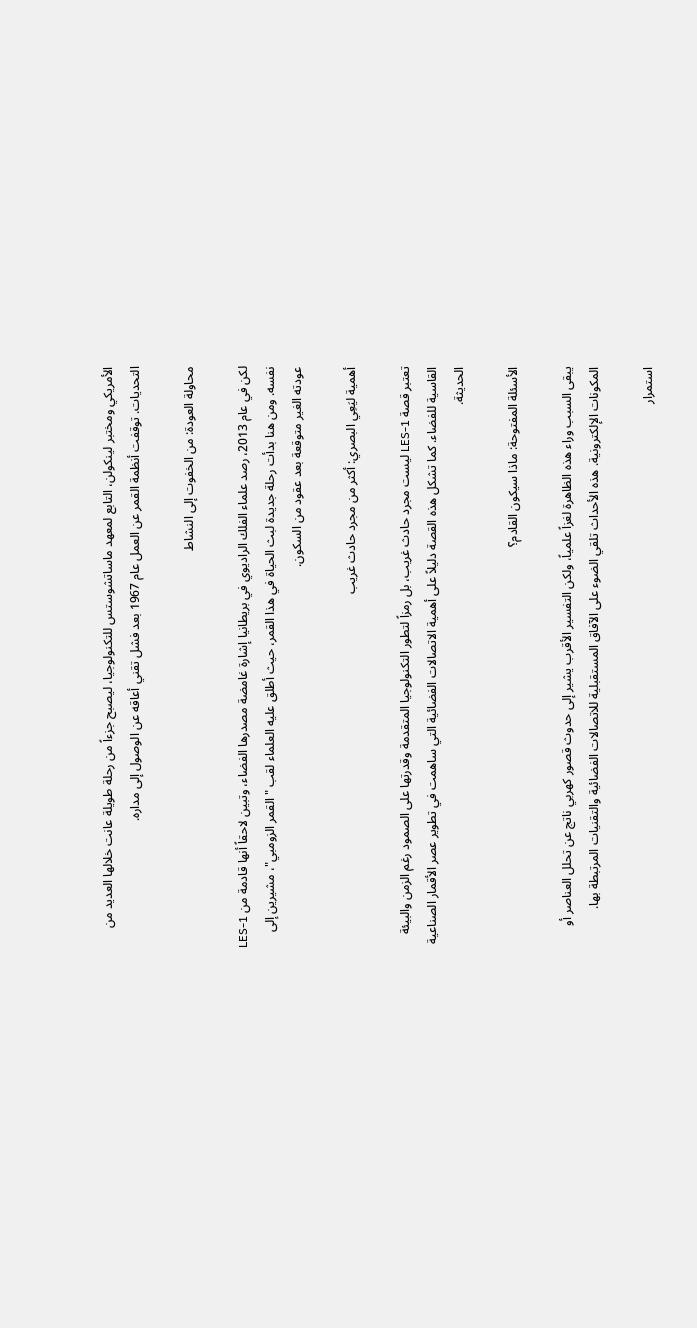الأمريكي ومختبر لينكولن، التابع لمعهد ماساتشوستس للتكنولوجيا، ليصبح جزءاً من رحلة طويلة عانت خلالها العديد من التحديات. توقفت أنظمة القمر عن العمل عام 1967 بعد فشل تقني أعاقه عن الوصول إلى مداره.

محاولة العودة: من الخفوت إلى النشاط

لكن في عام 2013، رصد علماء الفلك الراديوي في بريطانيا إشارة غامضة مصدرها الفضاء، وتبين لاحقاً أنها قادمة من LES-1 نفسه. ومن هنا بدأت رحلة جديدة لبث الحياة في هذا القمر، حيث أطلق عليه العلماء لقب "القمر الزومبي"، مشيرين إلى عودته الغير متوقعة بعد عقود من السكون.

أهمية ليَعِي البصري: أكثر من مجرد حادث غريب

تعتبر قصة LES-1 ليست مجرد حادث غريب، بل رمزاً لتطور التكنولوجيا المتقدمة وقدرتها على الصمود رغم الزمن والبيئة القاسية للفضاء. كما تشكل هذه القصة دليلاً على أهمية الاتصالات الفضائية التي ساهمت في تطوير عصر الأقمار الصناعية الحديثة.

الأسئلة المفتوحة: ماذا سيكون القادم؟

يبقى السبب وراء هذه الظاهرة لغزاً علمياً، ولكن التفسير الأقرب يشير إلى حدوث قصور كهربي ناتج عن تحلل العناصر أو المكونات الإلكترونية. هذه الأحداث تلقي الضوء على الآفاق المستقبلية للاتصالات الفضائية والتقنيات المرتبطة بها.

استمرار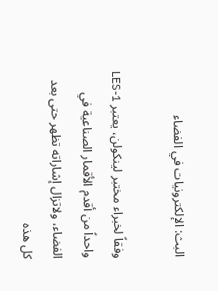البث: الإلكترونيات في الفضاء

وفقاً لخبراء مختبر لينكولن، يعتبر LES-1 واحداً من أقدم الأقمار الصناعية في الفضاء، ولاتزال إشاراته تظهر حتى بعد كل هذه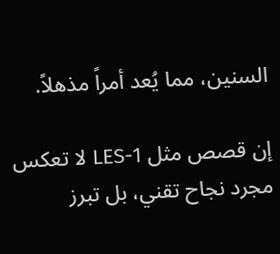السنين، مما يُعد أمراً مذهلاً.

إن قصص مثل LES-1 لا تعكس مجرد نجاح تقني، بل تبرز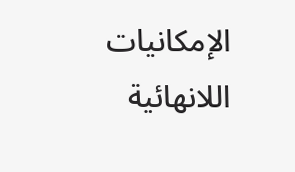الإمكانيات اللانهائية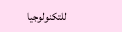للتكنولوجيا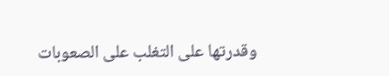وقدرتها على التغلب على الصعوبات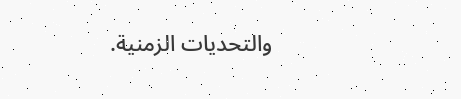والتحديات الزمنية.